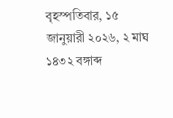বৃহস্পতিবার, ১৫ জানুয়ারী ২০২৬, ২ মাঘ ১৪৩২ বঙ্গাব্দ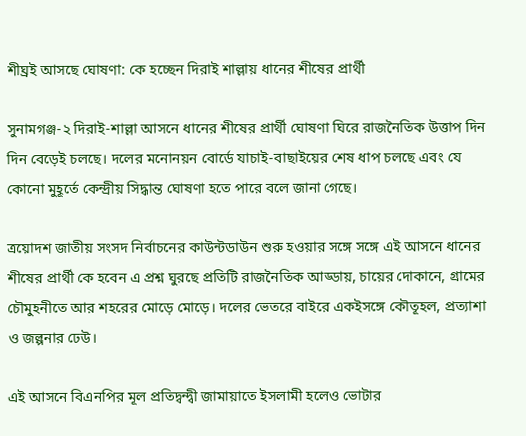শীঘ্রই আসছে ঘোষণা: কে হচ্ছেন দিরাই শাল্লায় ধানের শীষের প্রার্থী

সুনামগঞ্জ-২ দিরাই-শাল্লা আসনে ধানের শীষের প্রার্থী ঘোষণা ঘিরে রাজনৈতিক উত্তাপ দিন দিন বেড়েই চলছে। দলের মনোনয়ন বোর্ডে যাচাই-বাছাইয়ের শেষ ধাপ চলছে এবং যে কোনো মুহূর্তে কেন্দ্রীয় সিদ্ধান্ত ঘোষণা হতে পারে বলে জানা গেছে।

ত্রয়োদশ জাতীয় সংসদ নির্বাচনের কাউন্টডাউন শুরু হওয়ার সঙ্গে সঙ্গে এই আসনে ধানের শীষের প্রার্থী কে হবেন এ প্রশ্ন ঘুরছে প্রতিটি রাজনৈতিক আড্ডায়, চায়ের দোকানে, গ্রামের চৌমুহনীতে আর শহরের মোড়ে মোড়ে। দলের ভেতরে বাইরে একইসঙ্গে কৌতূহল, প্রত্যাশা ও জল্পনার ঢেউ।

এই আসনে বিএনপির মূল প্রতিদ্বন্দ্বী জামায়াতে ইসলামী হলেও ভোটার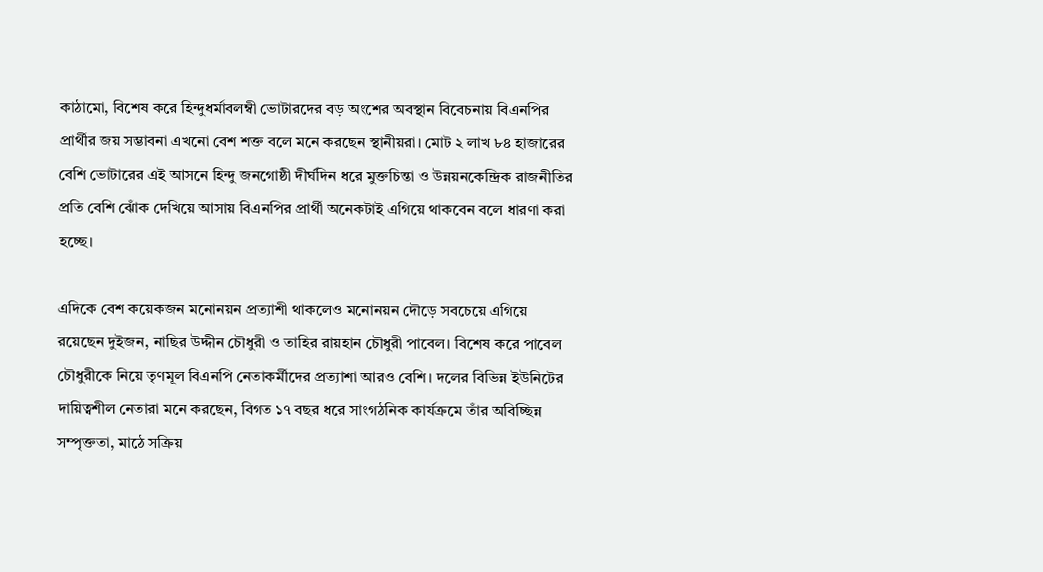কাঠামো, বিশেষ করে হিন্দুধর্মাবলম্বী ভোটারদের বড় অংশের অবস্থান বিবেচনায় বিএনপির প্রার্থীর জয় সম্ভাবনা এখনো বেশ শক্ত বলে মনে করছেন স্থানীয়রা। মোট ২ লাখ ৮৪ হাজারের বেশি ভোটারের এই আসনে হিন্দু জনগোষ্ঠী দীর্ঘদিন ধরে মুক্তচিন্তা ও উন্নয়নকেন্দ্রিক রাজনীতির প্রতি বেশি ঝোঁক দেখিয়ে আসায় বিএনপির প্রার্থী অনেকটাই এগিয়ে থাকবেন বলে ধারণা করা হচ্ছে।

এদিকে বেশ কয়েকজন মনোনয়ন প্রত্যাশী থাকলেও মনোনয়ন দৌড়ে সবচেয়ে এগিয়ে রয়েছেন দুইজন, নাছির উদ্দীন চৌধুরী ও তাহির রায়হান চৌধুরী পাবেল। বিশেষ করে পাবেল চৌধুরীকে নিয়ে তৃণমূল বিএনপি নেতাকর্মীদের প্রত্যাশা আরও বেশি। দলের বিভিন্ন ইউনিটের দায়িত্বশীল নেতারা মনে করছেন, বিগত ১৭ বছর ধরে সাংগঠনিক কার্যক্রমে তাঁর অবিচ্ছিন্ন সম্পৃক্ততা, মাঠে সক্রিয়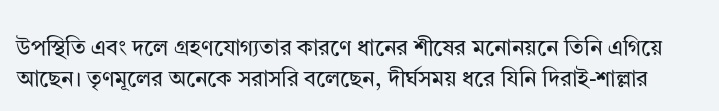উপস্থিতি এবং দলে গ্রহণযোগ্যতার কারণে ধানের শীষের মনোনয়নে তিনি এগিয়ে আছেন। তৃণমূলের অনেকে সরাসরি বলেছেন, দীর্ঘসময় ধরে যিনি দিরাই-শাল্লার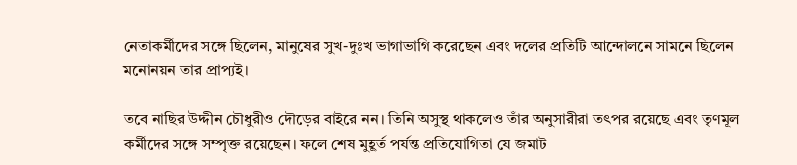নেতাকর্মীদের সঙ্গে ছিলেন, মানুষের সুখ-দুঃখ ভাগাভাগি করেছেন এবং দলের প্রতিটি আন্দোলনে সামনে ছিলেন মনোনয়ন তার প্রাপ্যই।

তবে নাছির উদ্দীন চৌধুরীও দৌড়ের বাইরে নন। তিনি অসুস্থ থাকলেও তাঁর অনুসারীরা তৎপর রয়েছে এবং তৃণমূল কর্মীদের সঙ্গে সম্পৃক্ত রয়েছেন। ফলে শেষ মুহূর্ত পর্যন্ত প্রতিযোগিতা যে জমাট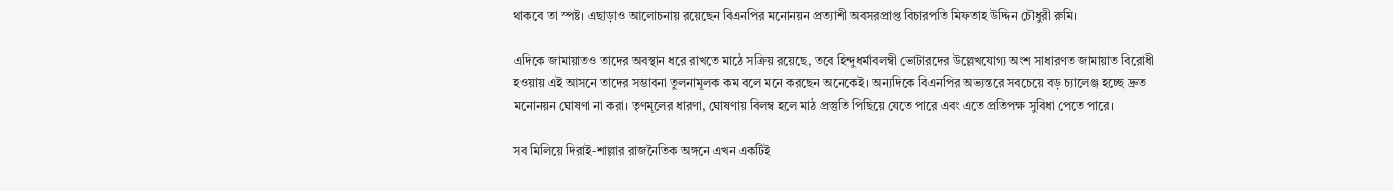থাকবে তা স্পষ্ট। এছাড়াও আলোচনায় রয়েছেন বিএনপির মনোনয়ন প্রত্যাশী অবসরপ্রাপ্ত বিচারপতি মিফতাহ উদ্দিন চৌধুরী রুমি।

এদিকে জামায়াতও তাদের অবস্থান ধরে রাখতে মাঠে সক্রিয় রয়েছে, তবে হিন্দুধর্মাবলম্বী ভোটারদের উল্লেখযোগ্য অংশ সাধারণত জামায়াত বিরোধী হওয়ায় এই আসনে তাদের সম্ভাবনা তুলনামূলক কম বলে মনে করছেন অনেকেই। অন্যদিকে বিএনপির অভ্যন্তরে সবচেয়ে বড় চ্যালেঞ্জ হচ্ছে দ্রুত মনোনয়ন ঘোষণা না করা। তৃণমূলের ধারণা, ঘোষণায় বিলম্ব হলে মাঠ প্রস্তুতি পিছিয়ে যেতে পারে এবং এতে প্রতিপক্ষ সুবিধা পেতে পারে।

সব মিলিয়ে দিরাই-শাল্লার রাজনৈতিক অঙ্গনে এখন একটিই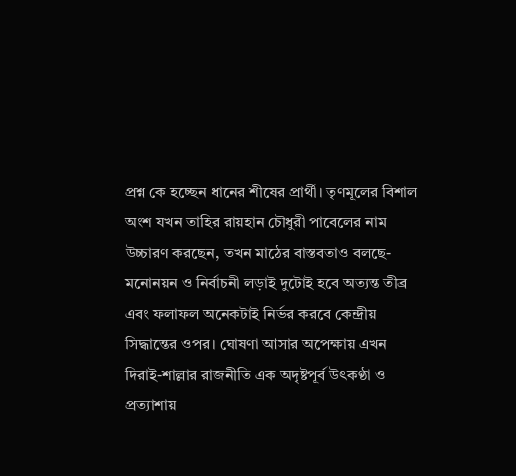প্রশ্ন কে হচ্ছেন ধানের শীষের প্রার্থী। তৃণমূলের বিশাল অংশ যখন তাহির রায়হান চৌধুরী পাবেলের নাম উচ্চারণ করছেন, তখন মাঠের বাস্তবতাও বলছে- মনোনয়ন ও নির্বাচনী লড়াই দুটোই হবে অত্যন্ত তীব্র এবং ফলাফল অনেকটাই নির্ভর করবে কেন্দ্রীয় সিদ্ধান্তের ওপর। ঘোষণা আসার অপেক্ষায় এখন দিরাই-শাল্লার রাজনীতি এক অদৃষ্টপূর্ব উৎকণ্ঠা ও প্রত্যাশায়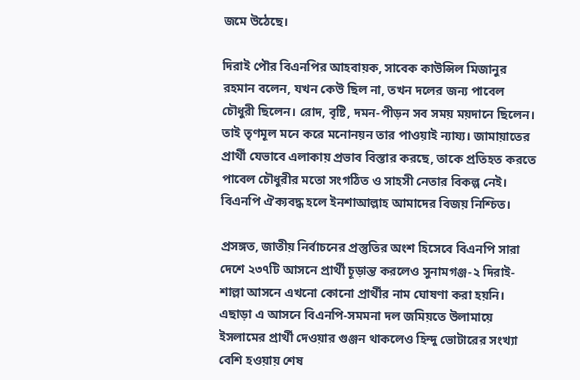জমে উঠেছে।

দিরাই পৌর বিএনপির আহবায়ক, সাবেক কাউন্সিল মিজানুর রহমান বলেন, যখন কেউ ছিল না, তখন দলের জন্য পাবেল চৌধুরী ছিলেন। রোদ, বৃষ্টি, দমন-পীড়ন সব সময় ময়দানে ছিলেন। তাই তৃণমূল মনে করে মনোনয়ন তার পাওয়াই ন্যায্য। জামায়াতের প্রার্থী যেভাবে এলাকায় প্রভাব বিস্তার করছে, তাকে প্রতিহত করতে পাবেল চৌধুরীর মতো সংগঠিত ও সাহসী নেতার বিকল্প নেই। বিএনপি ঐক্যবদ্ধ হলে ইনশাআল্লাহ আমাদের বিজয় নিশ্চিত।

প্রসঙ্গত, জাতীয় নির্বাচনের প্রস্তুতির অংশ হিসেবে বিএনপি সারা দেশে ২৩৭টি আসনে প্রার্থী চূড়ান্ত করলেও সুনামগঞ্জ-২ দিরাই-শাল্লা আসনে এখনো কোনো প্রার্থীর নাম ঘোষণা করা হয়নি। এছাড়া এ আসনে বিএনপি-সমমনা দল জমিয়তে উলামায়ে ইসলামের প্রার্থী দেওয়ার গুঞ্জন থাকলেও হিন্দু ভোটারের সংখ্যা বেশি হওয়ায় শেষ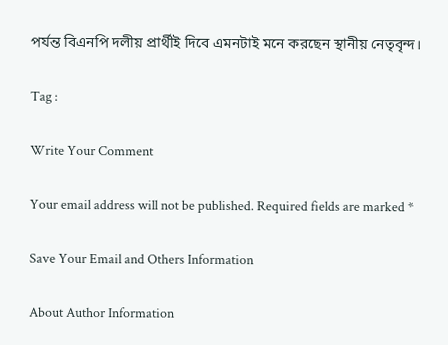পর্যন্ত বিএনপি দলীয় প্রার্থীই দিবে এমনটাই মনে করছেন স্থানীয় নেতৃবৃন্দ।

Tag :

Write Your Comment

Your email address will not be published. Required fields are marked *

Save Your Email and Others Information

About Author Information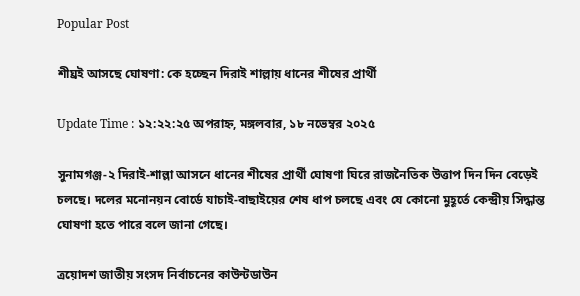Popular Post

শীঘ্রই আসছে ঘোষণা: কে হচ্ছেন দিরাই শাল্লায় ধানের শীষের প্রার্থী

Update Time : ১২:২২:২৫ অপরাহ্ন, মঙ্গলবার, ১৮ নভেম্বর ২০২৫

সুনামগঞ্জ-২ দিরাই-শাল্লা আসনে ধানের শীষের প্রার্থী ঘোষণা ঘিরে রাজনৈতিক উত্তাপ দিন দিন বেড়েই চলছে। দলের মনোনয়ন বোর্ডে যাচাই-বাছাইয়ের শেষ ধাপ চলছে এবং যে কোনো মুহূর্তে কেন্দ্রীয় সিদ্ধান্ত ঘোষণা হতে পারে বলে জানা গেছে।

ত্রয়োদশ জাতীয় সংসদ নির্বাচনের কাউন্টডাউন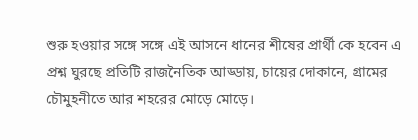শুরু হওয়ার সঙ্গে সঙ্গে এই আসনে ধানের শীষের প্রার্থী কে হবেন এ প্রশ্ন ঘুরছে প্রতিটি রাজনৈতিক আড্ডায়, চায়ের দোকানে, গ্রামের চৌমুহনীতে আর শহরের মোড়ে মোড়ে।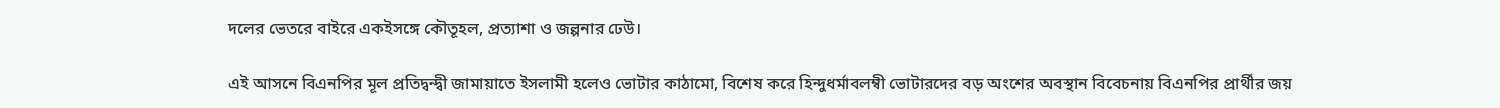দলের ভেতরে বাইরে একইসঙ্গে কৌতূহল, প্রত্যাশা ও জল্পনার ঢেউ।

এই আসনে বিএনপির মূল প্রতিদ্বন্দ্বী জামায়াতে ইসলামী হলেও ভোটার কাঠামো, বিশেষ করে হিন্দুধর্মাবলম্বী ভোটারদের বড় অংশের অবস্থান বিবেচনায় বিএনপির প্রার্থীর জয়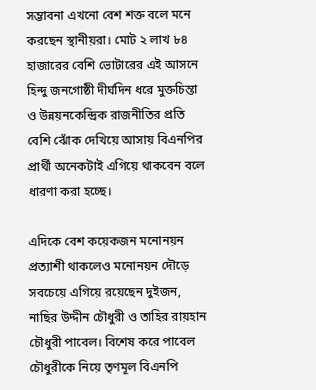সম্ভাবনা এখনো বেশ শক্ত বলে মনে করছেন স্থানীয়রা। মোট ২ লাখ ৮৪ হাজারের বেশি ভোটারের এই আসনে হিন্দু জনগোষ্ঠী দীর্ঘদিন ধরে মুক্তচিন্তা ও উন্নয়নকেন্দ্রিক রাজনীতির প্রতি বেশি ঝোঁক দেখিয়ে আসায় বিএনপির প্রার্থী অনেকটাই এগিয়ে থাকবেন বলে ধারণা করা হচ্ছে।

এদিকে বেশ কয়েকজন মনোনয়ন প্রত্যাশী থাকলেও মনোনয়ন দৌড়ে সবচেয়ে এগিয়ে রয়েছেন দুইজন, নাছির উদ্দীন চৌধুরী ও তাহির রায়হান চৌধুরী পাবেল। বিশেষ করে পাবেল চৌধুরীকে নিয়ে তৃণমূল বিএনপি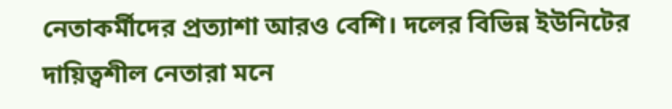নেতাকর্মীদের প্রত্যাশা আরও বেশি। দলের বিভিন্ন ইউনিটের দায়িত্বশীল নেতারা মনে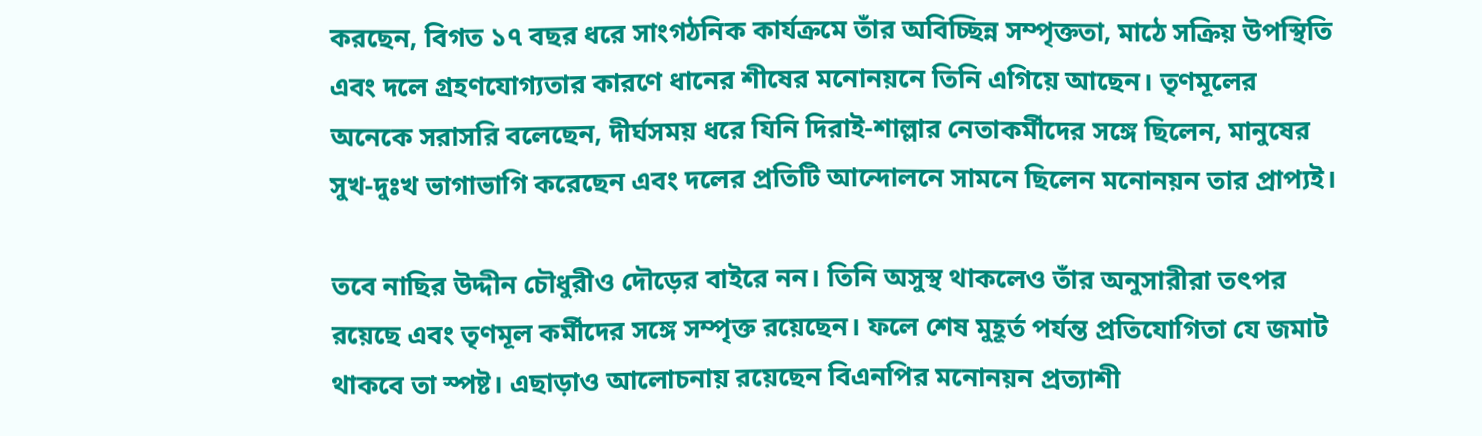করছেন, বিগত ১৭ বছর ধরে সাংগঠনিক কার্যক্রমে তাঁর অবিচ্ছিন্ন সম্পৃক্ততা, মাঠে সক্রিয় উপস্থিতি এবং দলে গ্রহণযোগ্যতার কারণে ধানের শীষের মনোনয়নে তিনি এগিয়ে আছেন। তৃণমূলের অনেকে সরাসরি বলেছেন, দীর্ঘসময় ধরে যিনি দিরাই-শাল্লার নেতাকর্মীদের সঙ্গে ছিলেন, মানুষের সুখ-দুঃখ ভাগাভাগি করেছেন এবং দলের প্রতিটি আন্দোলনে সামনে ছিলেন মনোনয়ন তার প্রাপ্যই।

তবে নাছির উদ্দীন চৌধুরীও দৌড়ের বাইরে নন। তিনি অসুস্থ থাকলেও তাঁর অনুসারীরা তৎপর রয়েছে এবং তৃণমূল কর্মীদের সঙ্গে সম্পৃক্ত রয়েছেন। ফলে শেষ মুহূর্ত পর্যন্ত প্রতিযোগিতা যে জমাট থাকবে তা স্পষ্ট। এছাড়াও আলোচনায় রয়েছেন বিএনপির মনোনয়ন প্রত্যাশী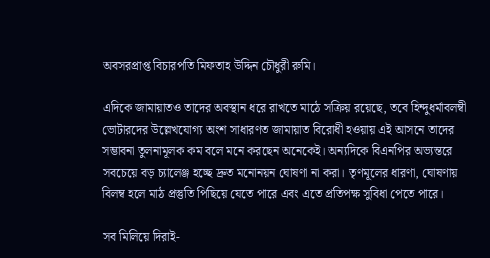অবসরপ্রাপ্ত বিচারপতি মিফতাহ উদ্দিন চৌধুরী রুমি।

এদিকে জামায়াতও তাদের অবস্থান ধরে রাখতে মাঠে সক্রিয় রয়েছে, তবে হিন্দুধর্মাবলম্বী ভোটারদের উল্লেখযোগ্য অংশ সাধারণত জামায়াত বিরোধী হওয়ায় এই আসনে তাদের সম্ভাবনা তুলনামূলক কম বলে মনে করছেন অনেকেই। অন্যদিকে বিএনপির অভ্যন্তরে সবচেয়ে বড় চ্যালেঞ্জ হচ্ছে দ্রুত মনোনয়ন ঘোষণা না করা। তৃণমূলের ধারণা, ঘোষণায় বিলম্ব হলে মাঠ প্রস্তুতি পিছিয়ে যেতে পারে এবং এতে প্রতিপক্ষ সুবিধা পেতে পারে।

সব মিলিয়ে দিরাই-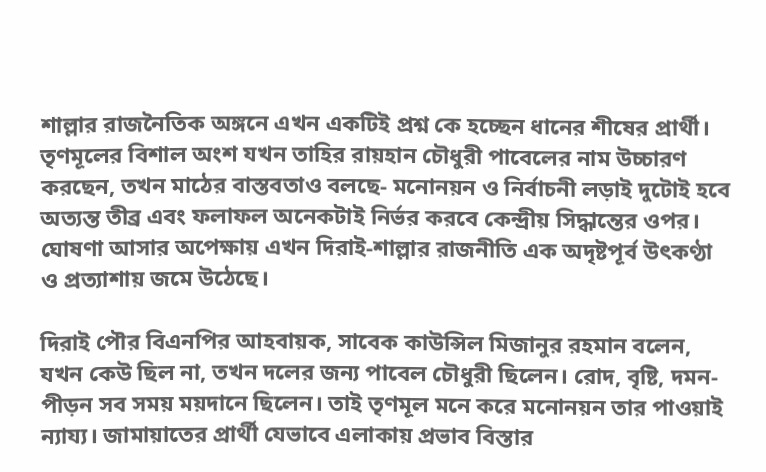শাল্লার রাজনৈতিক অঙ্গনে এখন একটিই প্রশ্ন কে হচ্ছেন ধানের শীষের প্রার্থী। তৃণমূলের বিশাল অংশ যখন তাহির রায়হান চৌধুরী পাবেলের নাম উচ্চারণ করছেন, তখন মাঠের বাস্তবতাও বলছে- মনোনয়ন ও নির্বাচনী লড়াই দুটোই হবে অত্যন্ত তীব্র এবং ফলাফল অনেকটাই নির্ভর করবে কেন্দ্রীয় সিদ্ধান্তের ওপর। ঘোষণা আসার অপেক্ষায় এখন দিরাই-শাল্লার রাজনীতি এক অদৃষ্টপূর্ব উৎকণ্ঠা ও প্রত্যাশায় জমে উঠেছে।

দিরাই পৌর বিএনপির আহবায়ক, সাবেক কাউন্সিল মিজানুর রহমান বলেন, যখন কেউ ছিল না, তখন দলের জন্য পাবেল চৌধুরী ছিলেন। রোদ, বৃষ্টি, দমন-পীড়ন সব সময় ময়দানে ছিলেন। তাই তৃণমূল মনে করে মনোনয়ন তার পাওয়াই ন্যায্য। জামায়াতের প্রার্থী যেভাবে এলাকায় প্রভাব বিস্তার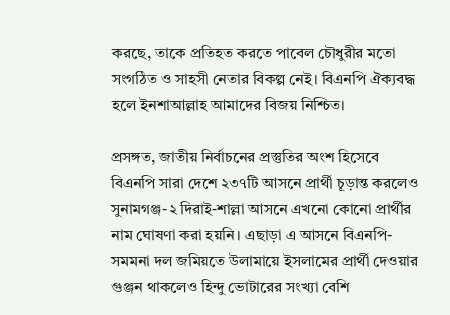করছে, তাকে প্রতিহত করতে পাবেল চৌধুরীর মতো সংগঠিত ও সাহসী নেতার বিকল্প নেই। বিএনপি ঐক্যবদ্ধ হলে ইনশাআল্লাহ আমাদের বিজয় নিশ্চিত।

প্রসঙ্গত, জাতীয় নির্বাচনের প্রস্তুতির অংশ হিসেবে বিএনপি সারা দেশে ২৩৭টি আসনে প্রার্থী চূড়ান্ত করলেও সুনামগঞ্জ-২ দিরাই-শাল্লা আসনে এখনো কোনো প্রার্থীর নাম ঘোষণা করা হয়নি। এছাড়া এ আসনে বিএনপি-সমমনা দল জমিয়তে উলামায়ে ইসলামের প্রার্থী দেওয়ার গুঞ্জন থাকলেও হিন্দু ভোটারের সংখ্যা বেশি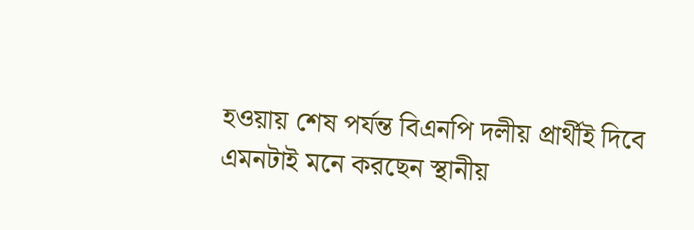হওয়ায় শেষ পর্যন্ত বিএনপি দলীয় প্রার্থীই দিবে এমনটাই মনে করছেন স্থানীয়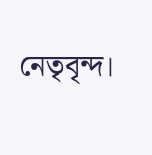নেতৃবৃন্দ।